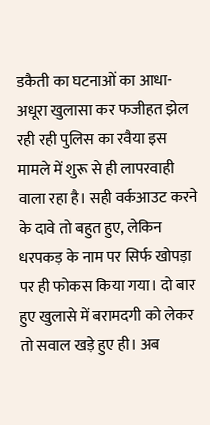डकैती का घटनाओं का आधा-अधूरा खुलासा कर फजीहत झेल रही रही पुलिस का रवैया इस मामले में शुरू से ही लापरवाही वाला रहा है। सही वर्कआउट करने के दावे तो बहुत हुए, लेकिन धरपकड़ के नाम पर सिर्फ खोपड़ा पर ही फोकस किया गया। दो बार हुए खुलासे में बरामदगी को लेकर तो सवाल खड़े हुए ही। अब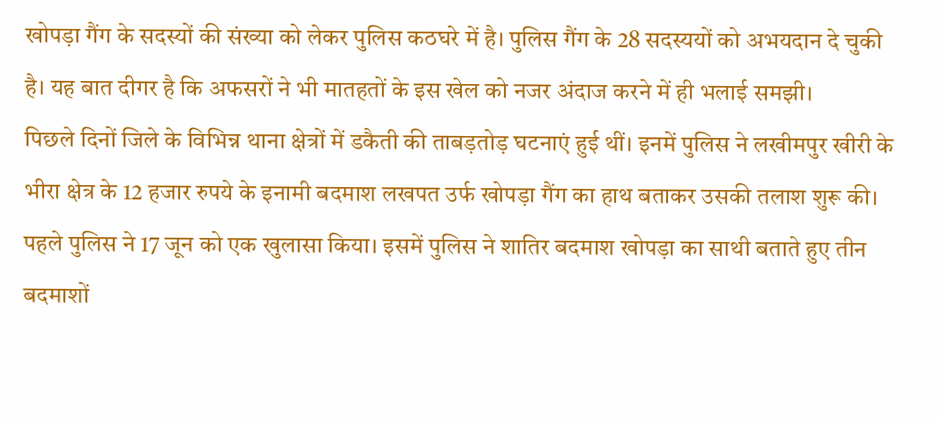खोपड़ा गैंग के सदस्यों की संख्या को लेकर पुलिस कठघरे में है। पुलिस गैंग के 28 सदस्ययों को अभयदान दे चुकी है। यह बात दीगर है कि अफसरों ने भी मातहतों के इस खेल को नजर अंदाज करने में ही भलाई समझी।
पिछले दिनों जिले के विभिन्न थाना क्षेत्रों में डकैती की ताबड़तोड़ घटनाएं हुई थीं। इनमें पुलिस ने लखीमपुर खीरी के भीरा क्षेत्र के 12 हजार रुपये के इनामी बदमाश लखपत उर्फ खोपड़ा गैंग का हाथ बताकर उसकी तलाश शुरू की। पहले पुलिस ने 17 जून को एक खुलासा किया। इसमें पुलिस ने शातिर बदमाश खोपड़ा का साथी बताते हुए तीन बदमाशों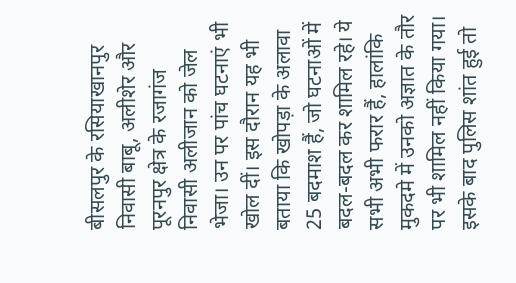बीसलपुर के रसियाखानपुर निवासी बाबू, अलीशेर और पूरनपुर क्षेत्र के रजागंज निवासी अलीजान को जेल भेजा। उन पर पांच घटनाएं भी खोल दीं। इस दौरान यह भी बताया कि खोपड़ा के अलावा 25 बदमाश हैं, जो घटनाओं में बदल-बदल कर शामिल रहे। ये सभी अभी फरार हैं, हालांकि मुकदमे में उनको अज्ञात के तौर पर भी शामिल नहीं किया गया। इसके बाद पुलिस शांत हुई तो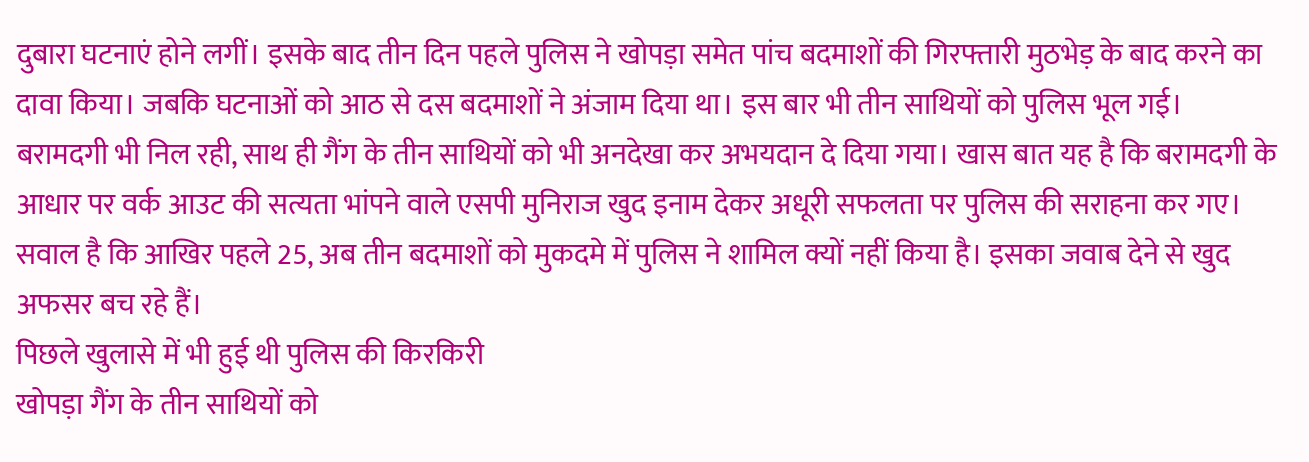दुबारा घटनाएं होने लगीं। इसके बाद तीन दिन पहले पुलिस ने खोपड़ा समेत पांच बदमाशों की गिरफ्तारी मुठभेड़ के बाद करने का दावा किया। जबकि घटनाओं को आठ से दस बदमाशों ने अंजाम दिया था। इस बार भी तीन साथियों को पुलिस भूल गई। बरामदगी भी निल रही, साथ ही गैंग के तीन साथियों को भी अनदेखा कर अभयदान दे दिया गया। खास बात यह है कि बरामदगी के आधार पर वर्क आउट की सत्यता भांपने वाले एसपी मुनिराज खुद इनाम देकर अधूरी सफलता पर पुलिस की सराहना कर गए। सवाल है कि आखिर पहले 25, अब तीन बदमाशों को मुकदमे में पुलिस ने शामिल क्यों नहीं किया है। इसका जवाब देने से खुद अफसर बच रहे हैं।
पिछले खुलासे में भी हुई थी पुलिस की किरकिरी
खोपड़ा गैंग के तीन साथियों को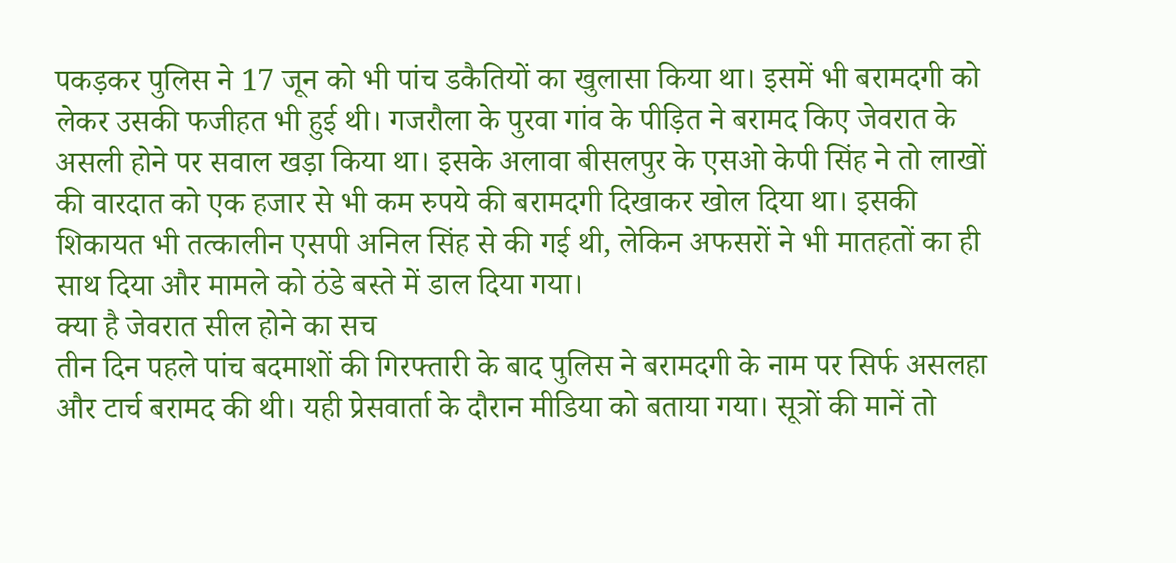पकड़कर पुलिस ने 17 जून को भी पांच डकैतियों का खुलासा किया था। इसमें भी बरामदगी को लेकर उसकी फजीहत भी हुई थी। गजरौला के पुरवा गांव के पीड़ित ने बरामद किए जेवरात के असली होने पर सवाल खड़ा किया था। इसके अलावा बीसलपुर के एसओ केपी सिंह ने तो लाखों की वारदात को एक हजार से भी कम रुपये की बरामदगी दिखाकर खोल दिया था। इसकी शिकायत भी तत्कालीन एसपी अनिल सिंह से की गई थी, लेकिन अफसरों ने भी मातहतों का ही साथ दिया और मामले को ठंडे बस्ते में डाल दिया गया।
क्या है जेवरात सील होने का सच
तीन दिन पहले पांच बदमाशों की गिरफ्तारी के बाद पुलिस ने बरामदगी के नाम पर सिर्फ असलहा और टार्च बरामद की थी। यही प्रेसवार्ता के दौरान मीडिया को बताया गया। सूत्रों की मानें तो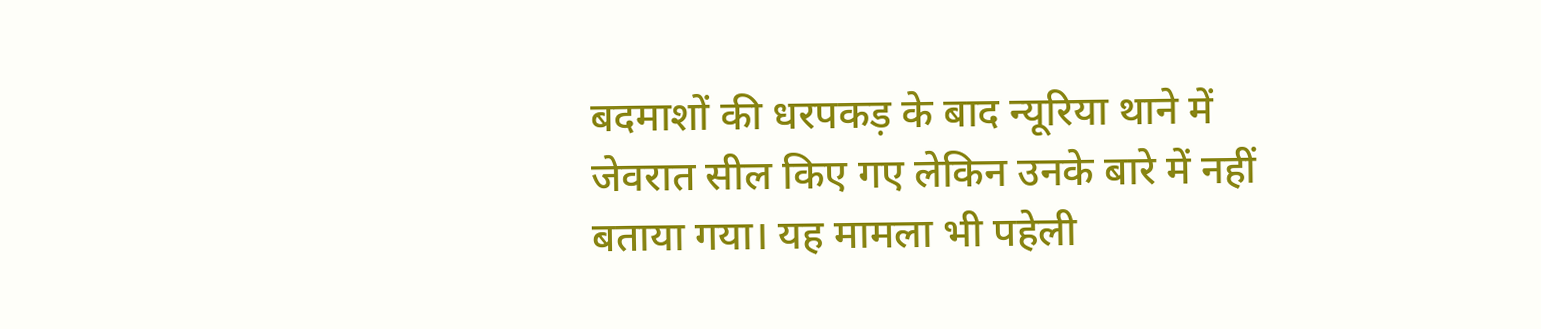बदमाशों की धरपकड़ के बाद न्यूरिया थाने में जेवरात सील किए गए लेकिन उनके बारे में नहीं बताया गया। यह मामला भी पहेली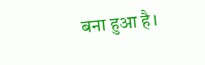बना हुआ है।